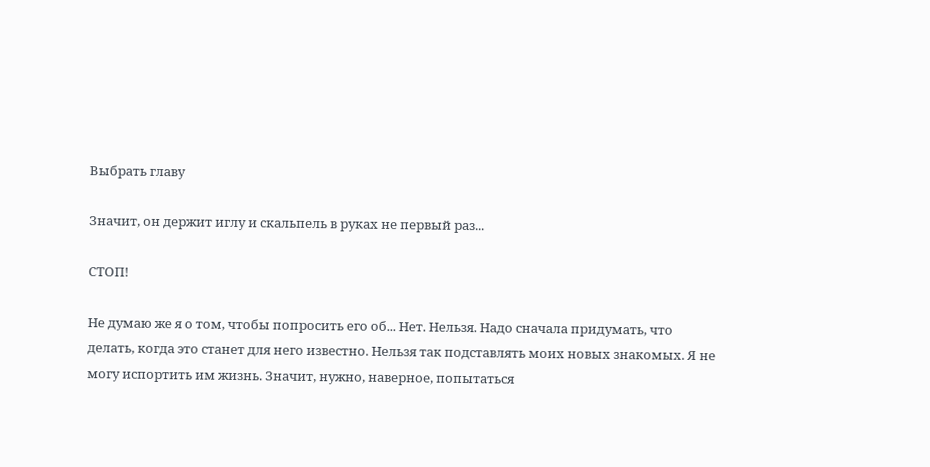Выбрать главу

Значит, он держит иглу и скальпель в руках не первый раз...

СТОП!

Не думаю же я о том, чтобы попросить его об... Нет. Нельзя. Надо сначала придумать, что делать, когда это станет для него известно. Нельзя так подставлять моих новых знакомых. Я не могу испортить им жизнь. Значит, нужно, наверное, попытаться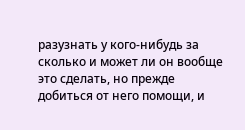разузнать у кого-нибудь за сколько и может ли он вообще это сделать, но прежде добиться от него помощи, и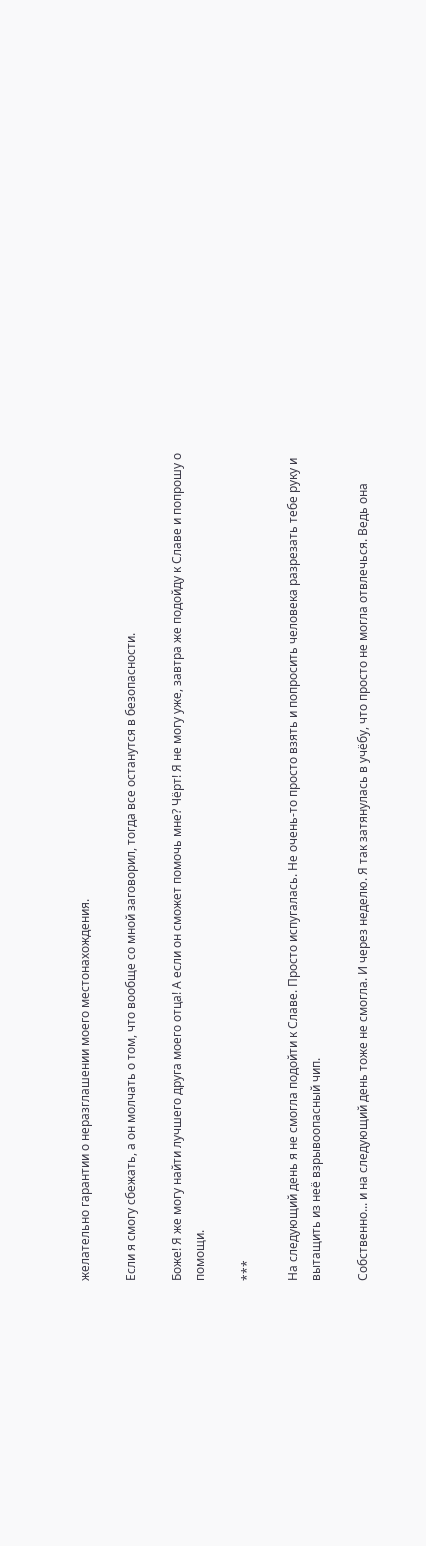желательно гарантии о неразглашении моего местонахождения.

Если я смогу сбежать, а он молчать о том, что вообще со мной заговорил, тогда все останутся в безопасности.

Боже! Я же могу найти лучшего друга моего отца! А если он сможет помочь мне? Чёрт! Я не могу уже, завтра же подойду к Славе и попрошу о помощи.

***

На следующий день я не смогла подойти к Славе. Просто испугалась. Не очень-то просто взять и попросить человека разрезать тебе руку и вытащить из неё взрывоопасный чип.

Собственно... и на следующий день тоже не смогла. И через неделю. Я так затянулась в учёбу, что просто не могла отвлечься. Ведь она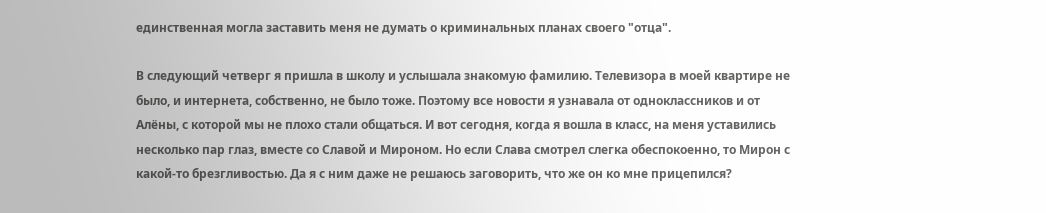единственная могла заставить меня не думать о криминальных планах своего "отца".

В следующий четверг я пришла в школу и услышала знакомую фамилию. Телевизора в моей квартире не было, и интернета, собственно, не было тоже. Поэтому все новости я узнавала от одноклассников и от Алёны, с которой мы не плохо стали общаться. И вот сегодня, когда я вошла в класс, на меня уставились несколько пар глаз, вместе со Славой и Мироном. Но если Слава смотрел слегка обеспокоенно, то Мирон с какой-то брезгливостью. Да я с ним даже не решаюсь заговорить, что же он ко мне прицепился?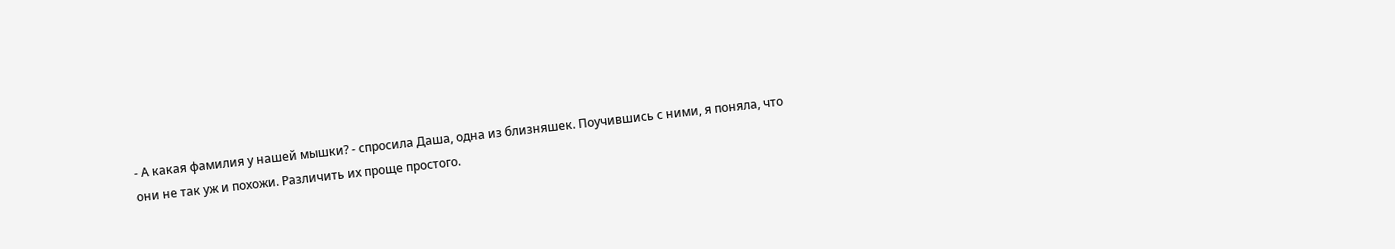- А какая фамилия у нашей мышки? - спросила Даша, одна из близняшек. Поучившись с ними, я поняла, что они не так уж и похожи. Различить их проще простого.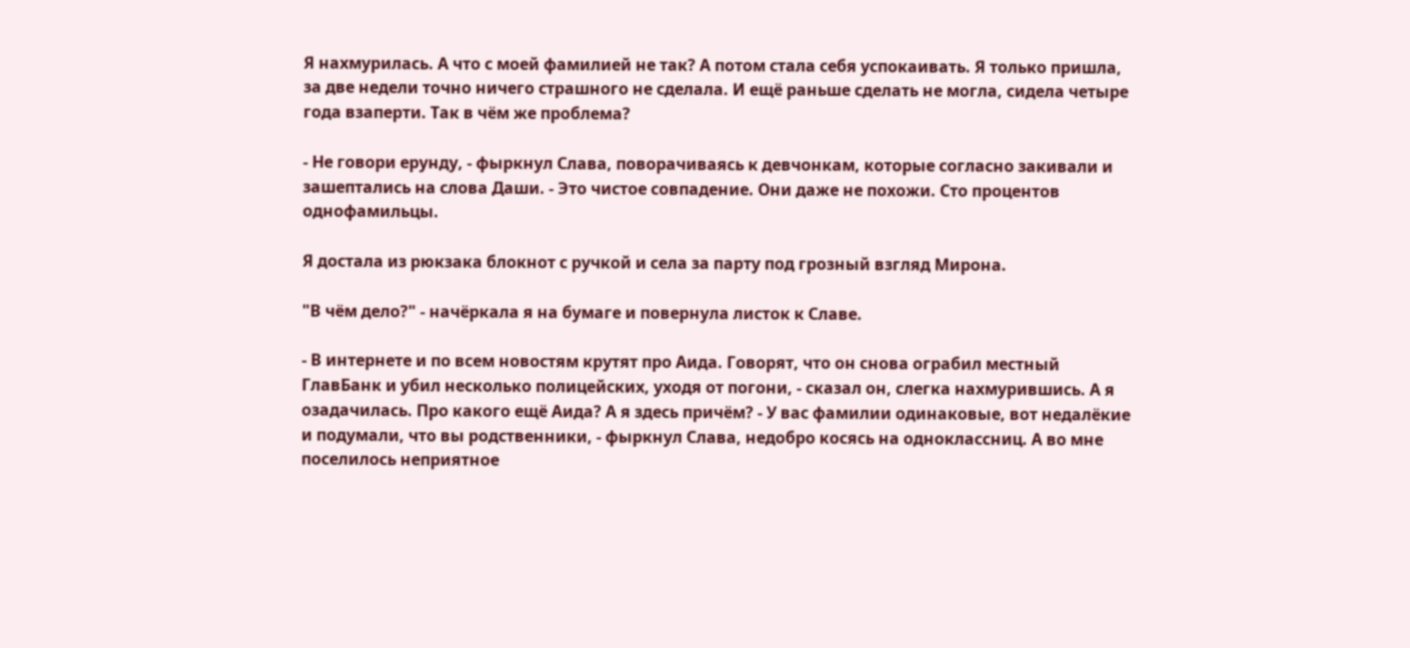Я нахмурилась. А что с моей фамилией не так? А потом стала себя успокаивать. Я только пришла, за две недели точно ничего страшного не сделала. И ещё раньше сделать не могла, сидела четыре года взаперти. Так в чём же проблема?

- Не говори ерунду, - фыркнул Слава, поворачиваясь к девчонкам, которые согласно закивали и зашептались на слова Даши. - Это чистое совпадение. Они даже не похожи. Сто процентов однофамильцы.

Я достала из рюкзака блокнот с ручкой и села за парту под грозный взгляд Мирона.

"В чём дело?" - начёркала я на бумаге и повернула листок к Славе.

- В интернете и по всем новостям крутят про Аида. Говорят, что он снова ограбил местный ГлавБанк и убил несколько полицейских, уходя от погони, - сказал он, слегка нахмурившись. А я озадачилась. Про какого ещё Аида? А я здесь причём? - У вас фамилии одинаковые, вот недалёкие и подумали, что вы родственники, - фыркнул Слава, недобро косясь на одноклассниц. А во мне поселилось неприятное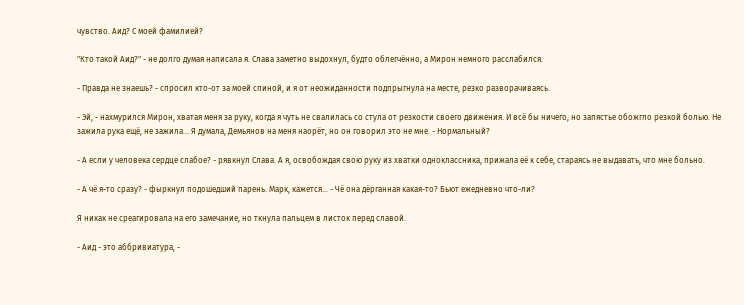чувство. Аид? С моей фамилией?

"Кто такой Аид?" - не долго думая написала я. Слава заметно выдохнул, будто облегчённо, а Мирон немного расслабился.

- Правда не знаешь? - спросил кто-от за моей спиной, и я от неожиданности подпрыгнула на месте, резко разворачиваясь.

- Эй, - нахмурился Мирон, хватая меня за руку, когда я чуть не свалилась со стула от резкости своего движения. И всё бы ничего, но запястье обожгло резкой болью. Не зажила рука ещё, не зажила... Я думала, Демьянов на меня наорёт, но он говорил это не мне. - Нормальный?

- А если у человека сердце слабое? - рявкнул Слава. А я, освобождая свою руку из хватки одноклассника, прижала её к себе, стараясь не выдавать, что мне больно.

- А чё я-то сразу? - фыркнул подошедший парень. Марк, кажется... - Чё она дёрганная какая-то? Бьют ежедневно что-ли?

Я никак не среагировала на его замечание, но ткнула пальцем в листок перед славой.

- Аид - это аббривиатура, -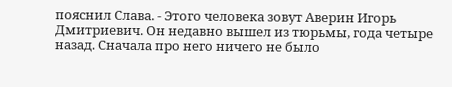пояснил Слава. - Этого человека зовут Аверин Игорь Дмитриевич. Он недавно вышел из тюрьмы, года четыре назад. Сначала про него ничего не было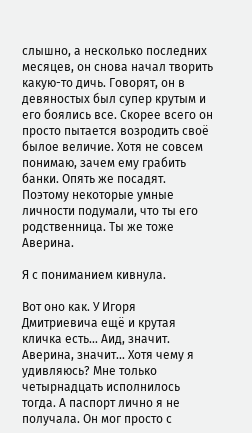слышно, а несколько последних месяцев, он снова начал творить какую-то дичь. Говорят, он в девяностых был супер крутым и его боялись все. Скорее всего он просто пытается возродить своё былое величие. Хотя не совсем понимаю, зачем ему грабить банки. Опять же посадят. Поэтому некоторые умные личности подумали, что ты его родственница. Ты же тоже Аверина.

Я с пониманием кивнула.

Вот оно как. У Игоря Дмитриевича ещё и крутая кличка есть... Аид, значит. Аверина, значит... Хотя чему я удивляюсь? Мне только четырнадцать исполнилось тогда. А паспорт лично я не получала. Он мог просто с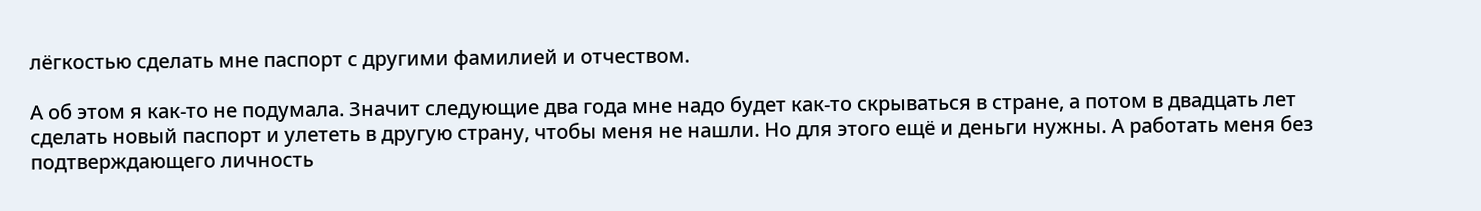лёгкостью сделать мне паспорт с другими фамилией и отчеством.

А об этом я как-то не подумала. Значит следующие два года мне надо будет как-то скрываться в стране, а потом в двадцать лет сделать новый паспорт и улететь в другую страну, чтобы меня не нашли. Но для этого ещё и деньги нужны. А работать меня без подтверждающего личность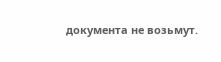документа не возьмут.